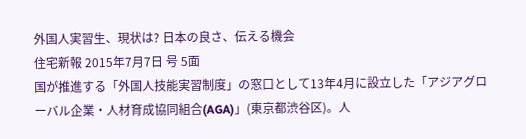外国人実習生、現状は? 日本の良さ、伝える機会
住宅新報 2015年7月7日 号 5面
国が推進する「外国人技能実習制度」の窓口として13年4月に設立した「アジアグローバル企業・人材育成協同組合(AGA)」(東京都渋谷区)。人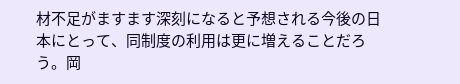材不足がますます深刻になると予想される今後の日本にとって、同制度の利用は更に増えることだろう。岡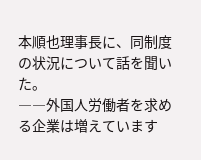本順也理事長に、同制度の状況について話を聞いた。
――外国人労働者を求める企業は増えています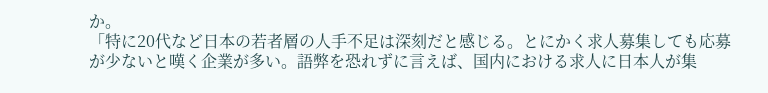か。
「特に20代など日本の若者層の人手不足は深刻だと感じる。とにかく求人募集しても応募が少ないと嘆く企業が多い。語弊を恐れずに言えば、国内における求人に日本人が集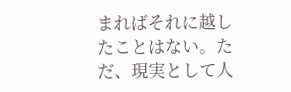まればそれに越したことはない。ただ、現実として人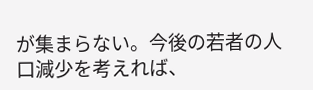が集まらない。今後の若者の人口減少を考えれば、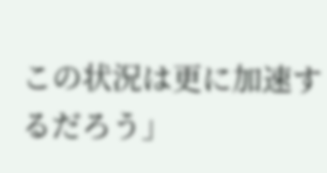この状況は更に加速するだろう」